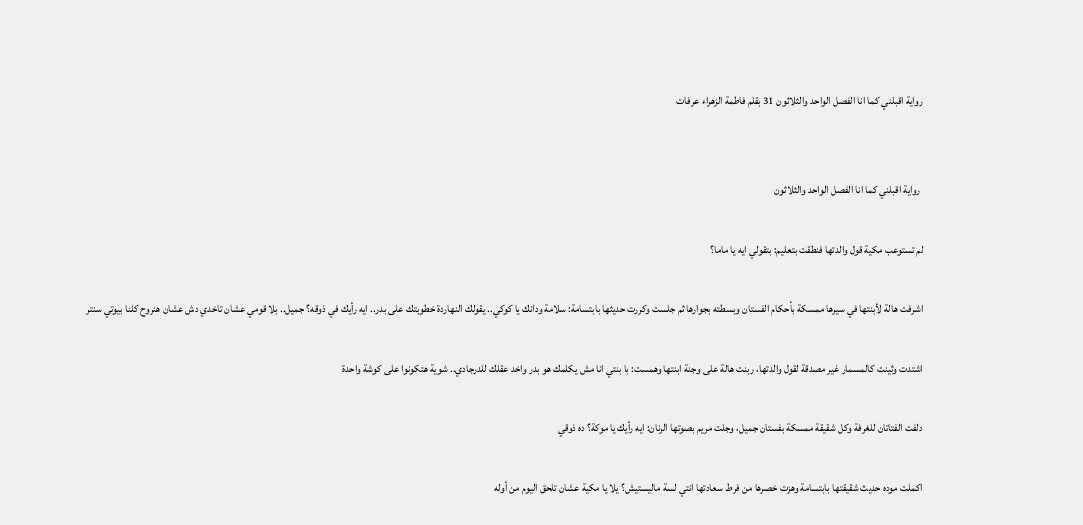رواية اقبلني كما انا الفصل الواحد والثلاثون 31 بقلم فاطمة الزهراء عرفات


 رواية اقبلني كما انا الفصل الواحد والثلاثون

لم تستوعب مكية قول والدتها فنطقت بتعليم: بتقولي ايه يا ماما؟

اشرفت هالة لأبنتها في سيرها ممسكة بأحكام الفستان وبسطته بجوارها ثم جلست وكررت حديثها بابتسامة: سلامة ودانك يا كوكي.. يقولك النهاردة خطوبتك على بدر.. ايه رأيك في ذوقه؟ جميل.. بلا قومي عشان تاخدي دش عشان هنروح كلنا بيوتي سنتر

اشتدت وثينت كالمسمار غير مصدقة لقول والدتها، ربنت هالة على وجنة ابنتها وهمست: با بنتي انا مش يكلمك هو بدر واخد عقلك للدرجادي.. شوية هتكونوا على كوشة واحدة

دلفت الفتاتان للغرفة وكل شقيقة ممسكة بفستان جميل، وجلت مريم بصوتها الرنان: ايه رأيك يا موكة؟ ده ذوقي

اکملت موده حدیث شقيقتها بابتسامة وهزت خصرها من فرط سعادتها انتي لسة ماليستيش؟ يلا يا مكية عشان تلحق اليوم من أوله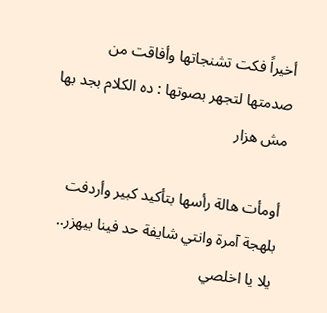أخيراً فكت تشنجاتها وأفاقت من صدمتها لتجهر بصوتها : ده الكلام بجد بها مش هزار

أومأت هالة رأسها بتأكيد كبير وأردفت بلهجة آمرة وانتي شايفة حد فينا بيهزر.. يلا يا اخلصي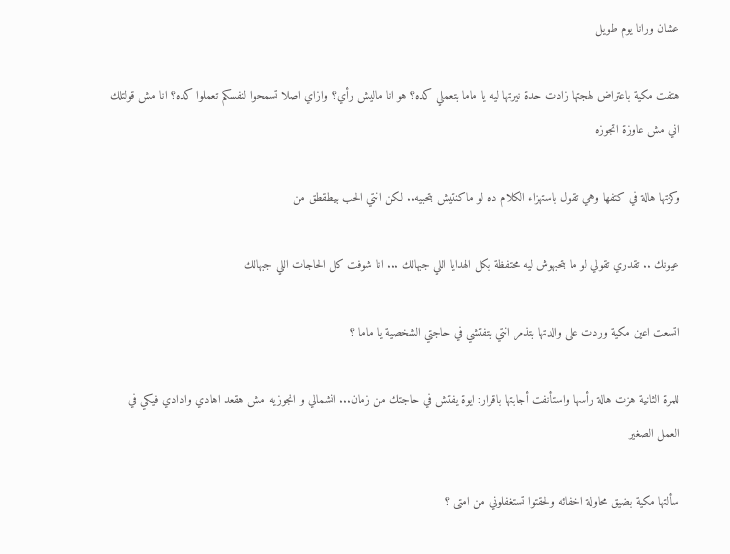عشان ورانا يوم طويل

هتفت مكية باعتراض لهجتها زادت حدة نيرتها ليه يا ماما بتعملي كده؟ هو انا ماليش رأي؟ وازاي اصلا تسمحوا لنفسكم تعملوا كده؟ انا مش قولتلك اني مش عاوزة اتجوزه

وكزتها هالة في كتفها وهي تقول باستهزاء الكلام ده لو ماكنتيش بتحبيه.. لكن انتي الحب بيطقطق من

عيونك .. تقدري تقولي لو ما بتحبهوش ليه محتفظة بكل الهدايا اللي جبهالك ... انا شوفت كل الحاجات اللي جبهالك

اتسعت اعين مكية وردت على والدتها بتذمر انتي بتفتشي في حاجتي الشخصية يا ماما ؟

للمرة الثانية هزت هالة رأسها واستأنفت أجابتها باقرار: ايوة يفتش في حاجتك من زمان... انشمالي و انجوزيه مش هقعد اهادي وادادي فيكي في العمل الصغير

سألتها مكية بضيق محاولة اخفائه ولحقتوا تستغفلوني من امتى ؟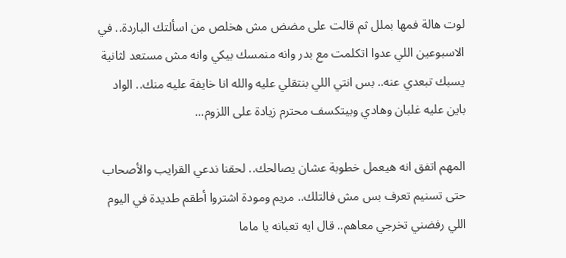لوت هالة فمها بملل ثم قالت على مضض مش هخلص من اسألتك الباردة.. في الاسبوعين اللي عدوا اتكلمت مع بدر وانه منمسك بيكي وانه مش مستعد لثانية يسبك تبعدي عنه.. بس انتي اللي بنتقلي عليه والله انا خايفة عليه منك.. الواد باين عليه غلبان وهادي وبيتكسف محترم زيادة على اللزوم...

المهم اتفق انه هيعمل خطوبة عشان يصالحك.. لحقنا ندعي القرايب والأصحاب حتى تسنيم تعرف بس مش فالتلك.. مريم ومودة اشتروا أطقم طديدة في اليوم اللي رفضني تخرجي معاهم.. قال ايه تعبانه يا ماما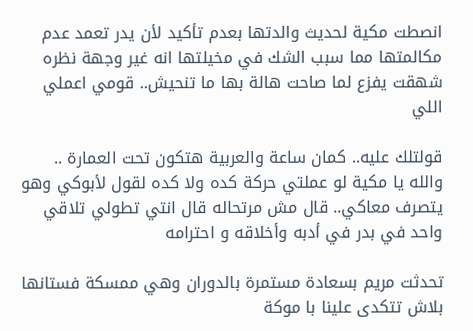انصطت مكية لحديث والدتها بعدم تأكيد لأن يدر تعمد عدم مكالمتها مما سبب الشك في مخيلتها انه غير وجهة نظره شهقت يفزع لما صاحت هالة بها ما تنحيش.. قومي اعملي اللي

قولتلك عليه.. كمان ساعة والعربية هتكون تحت العمارة .. والله يا مكية لو عملتي حركة كده ولا كده لقول لأبوكي وهو يتصرف معاكي.. قال مش مرتحاله قال انتي تطولي تلاقي واحد في بدر في أدبه وأخلاقه و احترامه

تحدثت مريم بسعادة مستمرة بالدوران وهي ممسكة فستانها بلاش تتکدی علینا با موكة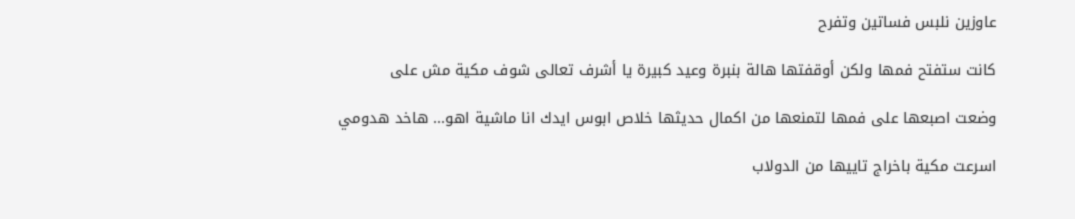عاوزين نلبس فساتين وتفرح

كانت ستفتح فمها ولكن أوقفتها هالة بنبرة وعيد كبيرة يا أشرف تعالى شوف مكية مش على

وضعت اصبعها على فمها لتمنعها من اكمال حديثها خلاص ابوس ايدك انا ماشية اهو... هاخد هدومي

اسرعت مكية باخراج تاييها من الدولاب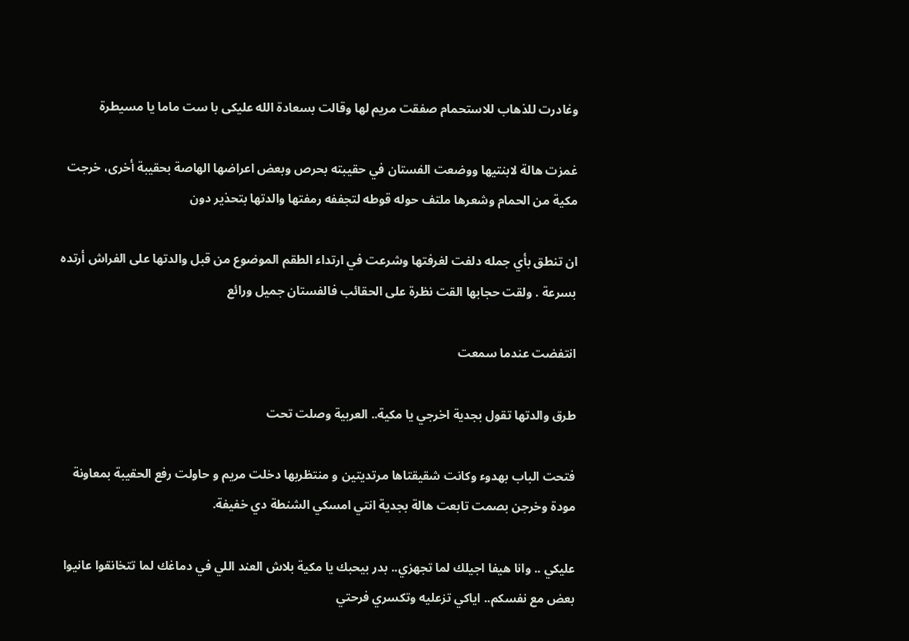وغادرت للذهاب للاستحمام صفقت مريم لها وقالت بسعادة الله علیکی با ست ماما يا مسيطرة

غمزت هالة لابنتيها ووضعت الفستان في حقيبته بحرص وبعض اعراضها الهاصة بحقيبة أخرى، خرجت مكية من الحمام وشعرها ملتف حوله قوطه لتجففه رمفتها والدتها بتحذير دون

ان تنطق بأي جمله دلفت لغرفتها وشرعت في ارتداء الطقم الموضوع من قبل والدتها على الفراش أرتده بسرعة . ولقت حجابها القت نظرة على الحقائب فالفستان جميل ورائع

انتفضت عندما سمعت

طرق والدتها تقول بجدية اخرجي يا مكية.. العربية وصلت تحت

فتحت الباب بهدوء وكانت شقيقتاها مرتديتين و منتظربها دخلت مریم و حاولت رفع الحقيبة بمعاونة مودة وخرجن بصمت تابعت هالة بجدية انتي امسكي الشنطة دي خفيفة.

عليكي .. وانا هيفا اجيلك لما تجهزي.. بدر بيحبك يا مكية بلاش العند اللي في دماغك لما تتخانقوا عانيوا بعض مع نفسكم.. اياكي تزعليه وتكسري فرحتي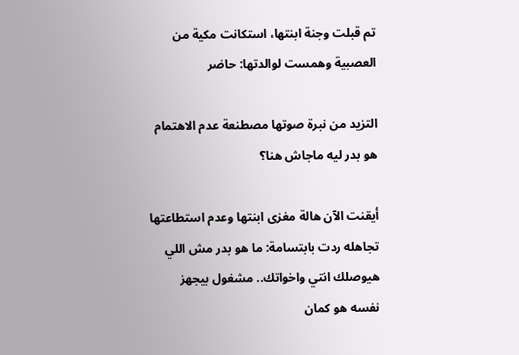تم قبلت وجنة ابنتها، استكانت مكية من العصبية وهمست لوالدتها: حاضر

التزيد من نبرة صوتها مصطنعة عدم الاهتمام هو بدر ليه ماجاش هنا؟

أيقنت الآن هالة مغزى ابنتها وعدم استطاعتها تجاهله ردت بابتسامة: ما هو بدر مش اللي هيوصلك انتي واخواتك.. مشغول بيجهز نفسه هو كمان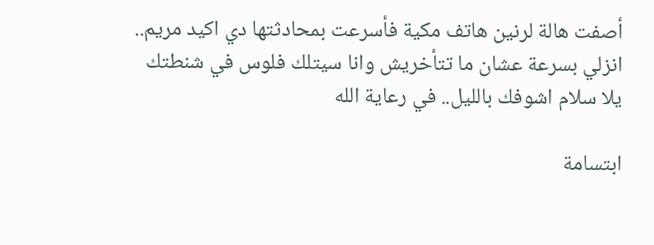أصفت هالة لرنين هاتف مكية فأسرعت بمحادثتها دي اكيد مريم.. انزلي بسرعة عشان ما تتأخريش وانا سيتلك فلوس في شنطتك يلا سلام اشوفك بالليل.. في رعاية الله

ابتسامة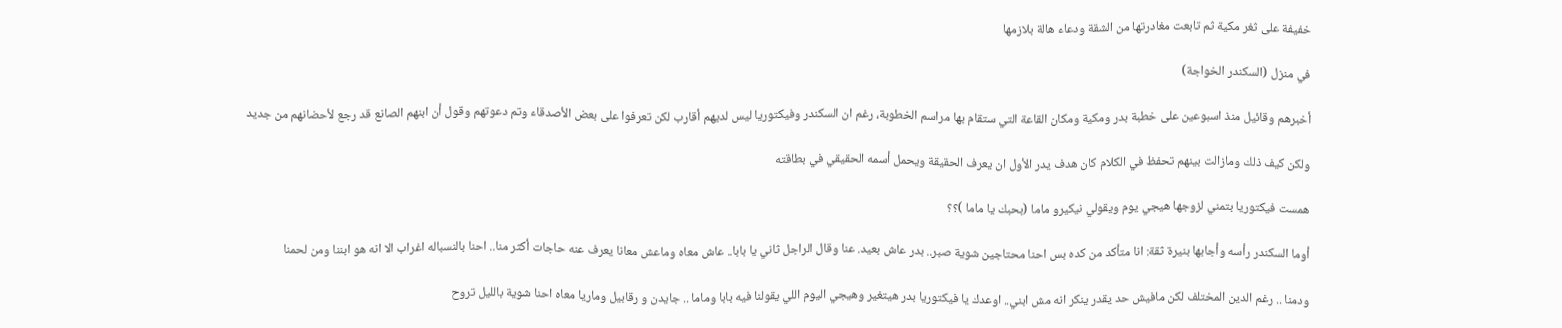خفيفة على ثغر مكية ثم تابعت مغادرتها من الشقة ودعاء هالة بلازمها

في منزل (السكندر الخواجة)

أخبرهم وقائيل منذ اسبوعين على خطبة بدر ومكية ومكان القاعة التي ستقام بها مراسم الخطوبة، رغم ان السكندر وفيكتوريا ليس لديهم أقارب لكن تعرفوا على بعض الأصدقاء وتم دعوتهم وقول أن ابنهم الصانع قد رجع لأحضانهم من جديد

ولكن كيف ذلك ومازالت بينهم تحفظ في الكلام كان هدف يدر الأول ان يعرف الحقيقة ويحمل أسمه الحقيقي في بطاقته

همست فیکتوريا بتمني لزوجها هيجي يوم ويقولي نيكيرو ماما (بحبك يا ماما )؟؟

أوما السكندر رأسه وأجابها بنيرة ثقة: انا متأكد من كده بس احنا محتاجين شوية صبر.. بدر عاش بعيد. عنا وقال الراجل ثاني يا بابا.. عاش معاه وماعش معانا يعرف عنه حاجات أكثر منا.. احنا بالنسباله اغراب الا انه هو ابننا ومن لحمنا

ودمنا .. رغم الدين المختلف لكن مافيش حد يقدر ينكر انه مش ابني.. اوعدك يا فيكتوريا بدر هیتغیر وهيجي اليوم اللي يقولنا فيه بابا وماما .. جايدن و رقابيل وماريا معاه احنا شوية بالليل تروح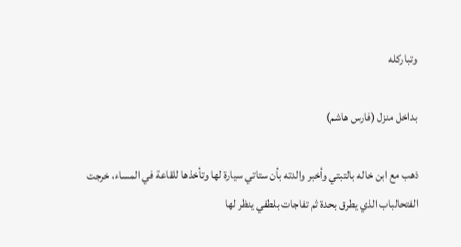وتباركله

بداخل منزل (فارس هاشم)

ذهب مع ابن خاله بالتبتي وأخبر والدته بأن ستاتي سيارة لها وتأخذها للقاعة في المساء، خرجت الفتحالباب الذي يطرق بحدة ثم تفاجات بلطفي ينظر لها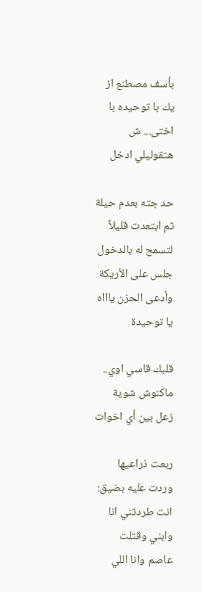بأسف مصطنع از يك با توحیده با اختی... ش هتقوليلي ادخل

حد جته بعدم حيلة ثم ابتعدت قليلاً لتسمح له بالدخول جلس على الأريكة وأدعى الحزن ياااه يا توحيدة

قلبك قاسي اوي.. ماكنوش شوية زعل بين أي اخوات

ربعت ذراعيها وردت عليه بضيق: انت طردتني انا وابني وقتلت عاصم وانا اللي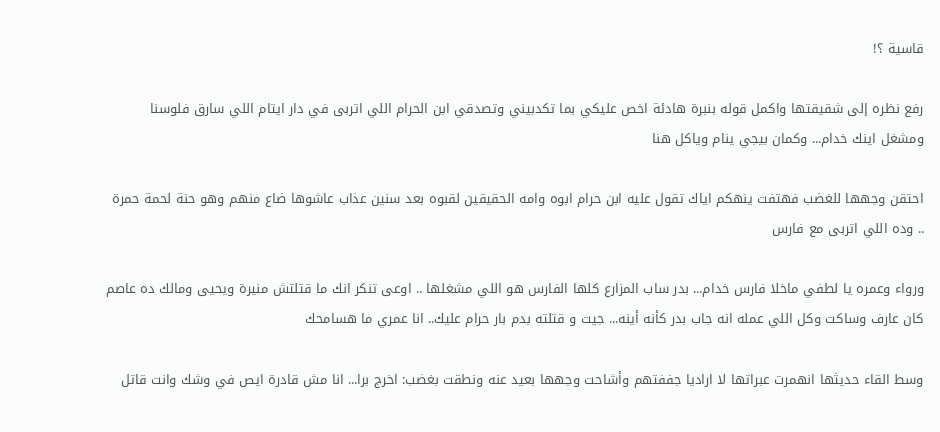قاسية ؟!

رفع نظره إلى شقيقتها واكمل قوله بنبرة هادئة اخص عليكي بما تكدبيني وتصدقي ابن الحرام اللي اتربى في دار ايتام اللي سارق فلوسنا ومشغل اينك خدام... وكمان بيجي ينام وياكل هنا

احتقن وجهها للغضب فهتفت ينهكم اياك تقول عليه ابن حرام ابوه وامه الحقيقين لقبوه بعد سنين عذاب عاشوها ضاع منهم وهو حنة لحمة حمرة .. وده اللي اتربى مع فارس

ورواء وعمره يا لطفي ماخلا فارس خدام... بدر ساب المزارع كلها الفارس هو اللي مشغلها .. اوعى تنكر انك ما قتلتش منيرة ويحيى ومالك ده عاصم كان عارف وساكت وكل اللي عمله انه جاب بدر كأنه أينه... جيت و قتلته بدم بار حرام عليك.. انا عمري ما هسامحك

وسط القاء حديثها انهمرت عبراتها لا اراديا جففتهم وأشاحت وجهها بعيد عنه ونطقت بغضب: اخرج برا... انا مش قادرة ايص في وشك وانت قاتل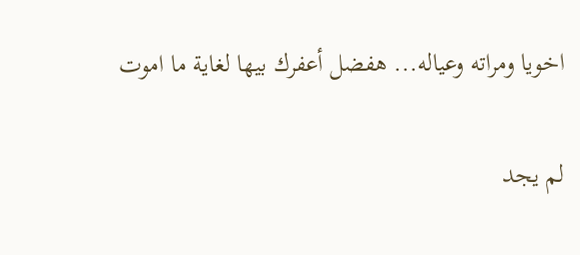اخويا ومراته وعياله... هفضل أعفرك بيها لغاية ما اموت

لم يجد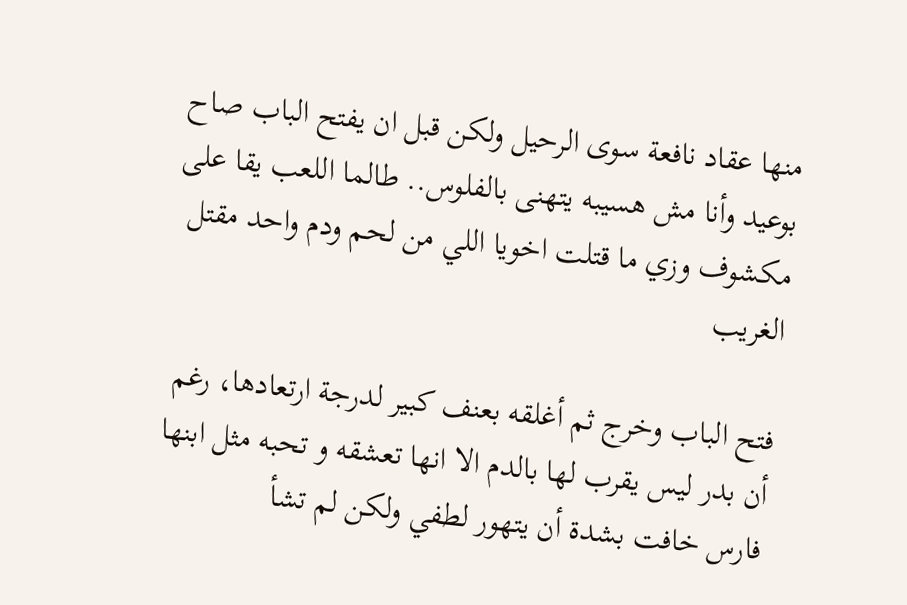منها عقاد نافعة سوى الرحيل ولكن قبل ان يفتح الباب صاح بوعيد وأنا مش هسيبه يتهنى بالفلوس.. طالما اللعب يقا على مكشوف وزي ما قتلت اخويا اللي من لحم ودم واحد مقتل الغريب

فتح الباب وخرج ثم أغلقه بعنف كبير لدرجة ارتعادها، رغم أن بدر ليس يقرب لها بالدم الا انها تعشقه و تحبه مثل ابنها فارس خافت بشدة أن يتهور لطفي ولكن لم تشأ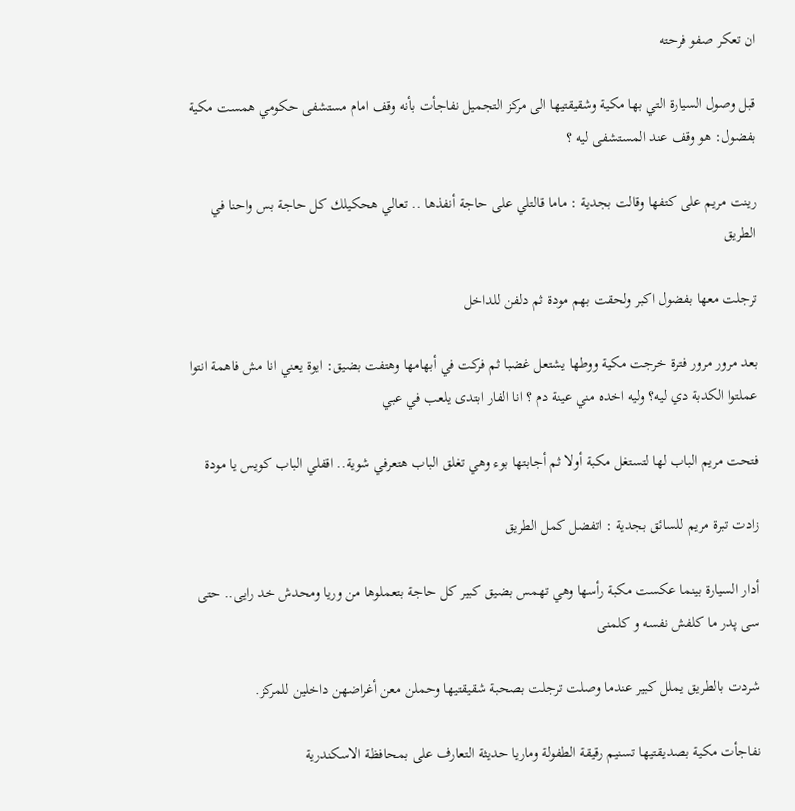ان تعكر صفو فرحته

قبل وصول السيارة التي بها مكية وشقيقتيها الى مركز التجميل نفاجأت بأنه وقف امام مستشفى حكومي همست مکیة بفضول: هو وقف عند المستشفى ليه ؟

رينت مريم على كتفها وقالت بجدية : ماما قالتلي على حاجة أنفذها .. تعالي هحكيلك كل حاجة بس واحنا في الطريق

ترجلت معها بفضول اكبر ولحقت بهم مودة ثم دلفن للداخل

بعد مرور مرور فترة خرجت مكية ووطها يشتعل غضبا ثم فركت في أبهامها وهتفت بضيق: ايوة يعني انا مش فاهمة انتوا عملتوا الكدبة دي ليه؟ وليه اخده مني عينة دم ؟ انا الفار ابتدى يلعب في عبي

فتحت مريم الباب لها لتستغل مكبة أولا ثم أجابتها بوء وهي تغلق الباب هتعرفي شوية.. اقفلي الباب كويس يا مودة

زادت تبرة مريم للسائق بجدية : اتفضل كمل الطريق

أدار السيارة بينما عكست مكبة رأسها وهي تهمس بضيق كبير كل حاجة بتعملوها من وريا ومحدش خد رایی.. حتی سی پدر ما کلفش نفسه و کلمنی

شردت بالطريق يملل كبير عندما وصلت ترجلت بصحبة شقيقتيها وحملن معن أغراضهن داخلين للمركز.

نفاجأت مكية بصديقتيها تسنيم رقيقة الطفولة وماريا حديثة التعارف على بمحافظة الاسكندرية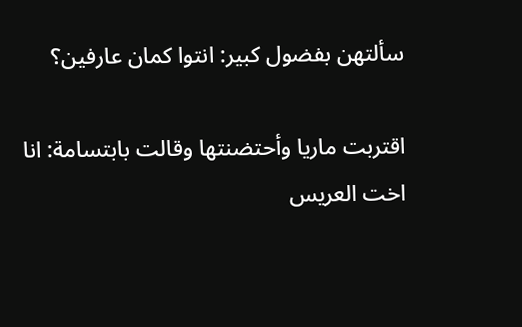سألتهن بفضول كبير: انتوا كمان عارفين؟

اقتربت ماريا وأحتضنتها وقالت بابتسامة: انا اخت العريس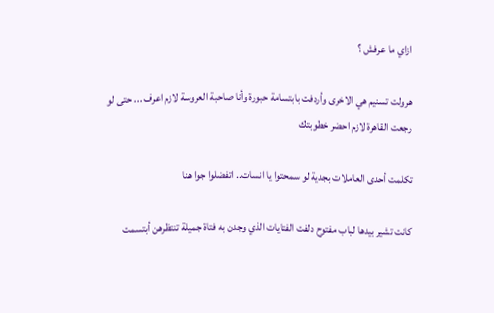ازاي ما عرفش ؟

هرولت تسنيم هي الاخرى وأردفت بابتسامة حبورة وأنا صاحبة العروسة لازم اعرف ... حتى لو رجعت القاهرة لازم احضر خطوبتك

تكلمت أحدى العاملات بجدية لو سمحتوا يا انسات.. اتفضلوا جوا هنا

كانت تشير بيدها لباب مفتوح دلفت الفتايات الذي وجدن به فتاة جميلة تنتظرهن أبتسمت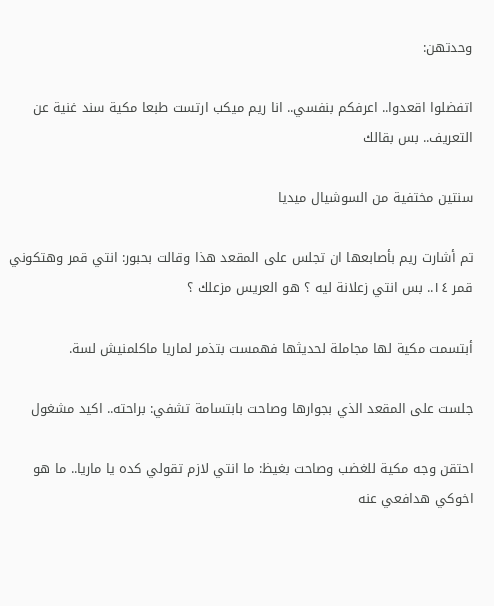وحدتهن:

اتفضلوا اقعدوا.. اعرفكم بنفسي.. انا ريم ميكب ارتست طبعا مكية سند غنية عن التعريف.. بس بقالك

سنتين مختفية من السوشيال ميديا

تم أشارت ريم بأصابعها ان تجلس على المقعد هذا وقالت بحبور: انتي قمر وهتكوني قمر ١٤.. بس انتي زعلانة ليه ؟ هو العريس مزعلك ؟

أبتسمت مكية لها مجاملة لحديثها فهمست بتذمر لماريا ماكلمنيش لسة.

جلست على المقعد الذي بجوارها وصاحت بابتسامة تشفي: براحته.. اكيد مشغول

احتقن وجه مكية للغضب وصاحت بغيظ: ما انتي لازم تقولي كده يا ماريا.. ما هو اخوكي هدافعي عنه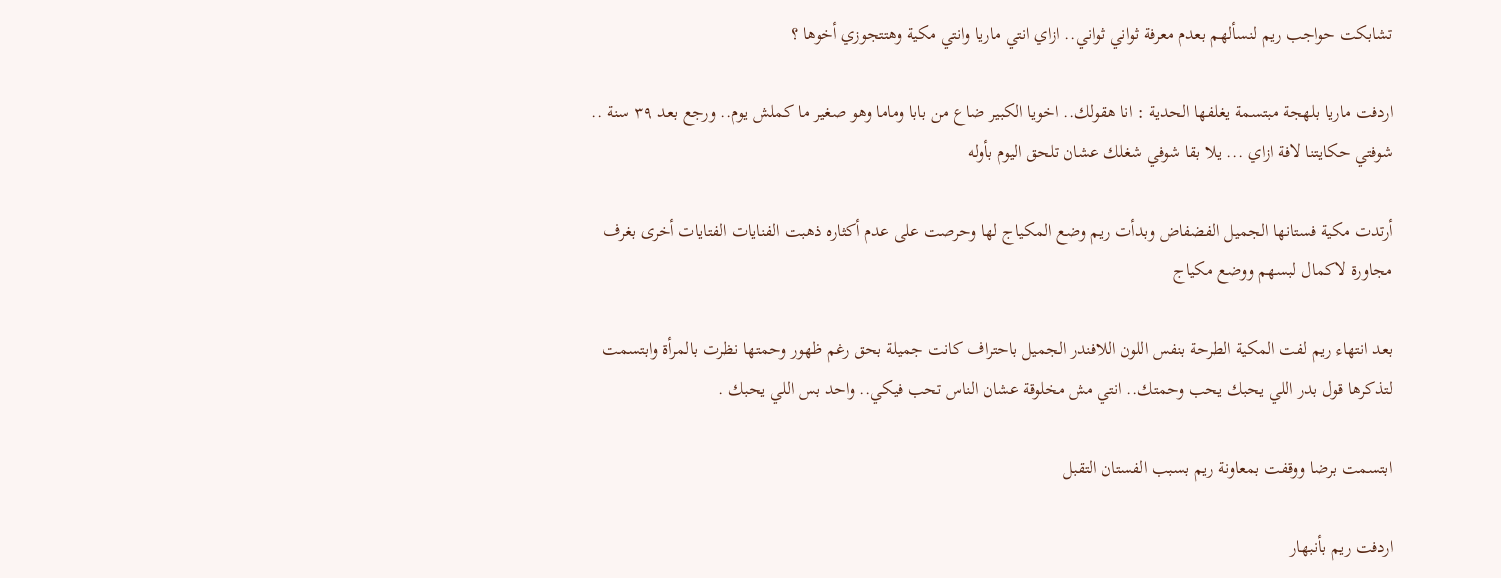تشابكت حواجب ريم لنسألهم بعدم معرفة ثواني ثواني.. ازاي انتي ماريا وانتي مكية وهتتجوزي أخوها ؟

اردفت ماريا بلهجة مبتسمة يغلفها الحدية : انا هقولك.. اخويا الكبير ضاع من بابا وماما وهو صغير ما كملش يوم.. ورجع بعد ٣٩ سنة .. شوفتي حكايتنا لافة ازاي ... يلا بقا شوفي شغلك عشان تلحق اليوم بأوله

أرتدت مكية فستانها الجميل الفضفاض وبدأت ريم وضع المكياج لها وحرصت على عدم أكثاره ذهبت الفنايات الفتايات أخرى بغرف مجاورة لاكمال لبسهم ووضع مكياج

بعد انتهاء ريم لفت المكية الطرحة بنفس اللون اللافندر الجميل باحتراف كانت جميلة بحق رغم ظهور وحمتها نظرت بالمرأة وابتسمت لتذكرها قول بدر اللي يحبك يحب وحمتك.. انتي مش مخلوقة عشان الناس تحب فيكي.. واحد بس اللي يحبك .

ابتسمت برضا ووقفت بمعاونة ريم بسبب الفستان التقبل

اردفت ريم بأنبهار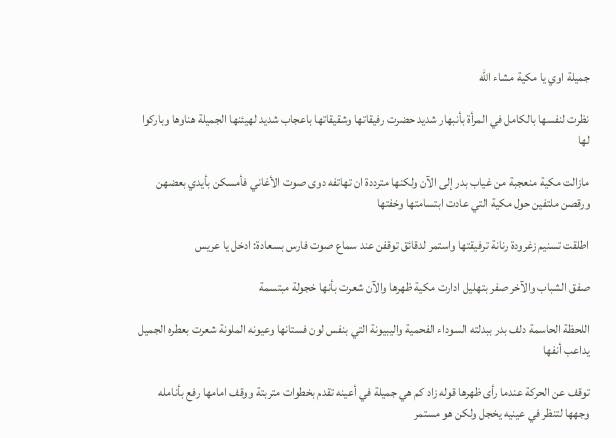جميلة اوي يا مكية مشاء الله

نظرت لنفسها بالكامل في المرأة بأنبهار شدید حضرت رفيقاتها وشقيقاتها باعجاب شديد لهيئنها الجميلة هناوها وباركوا لها

مازالت مكية منعجبة من غياب بدر إلى الآن ولكنها مترددة ان تهاتفه دوى صوت الأغاني فأمسكن بأيدي بعضهن ورقصن ملتفين حول مكية التي عادت ابتسامتها وخفتها

اطلقت تسنيم زغرودة رنانة ترفيقتها واستمر لدقائق توقفن عند سماع صوت فارس بسعادة: ادخل يا عريس

صفق الشباب والآخر صفر بتهليل ادارت مكية ظهرها والآن شعرت بأنها خجولة مبتسمة

اللحظة الحاسمة دلف بدر ببدلته السوداء الفحمية واليبيونة التي بنفس لون فستانها وعيونه الملونة شعرت بعطره الجميل يداعب أنفها

توقف عن الحركة عندما رأى ظهرها قوله زاد كم هي جميلة في أعينه تقدم بخطوات متربتة ووقف امامها رفع بأنامله وجهها لتنظر في عينيه يخجل ولكن هو مستمر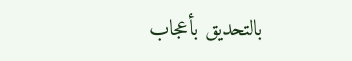بالتحديق بأعجاب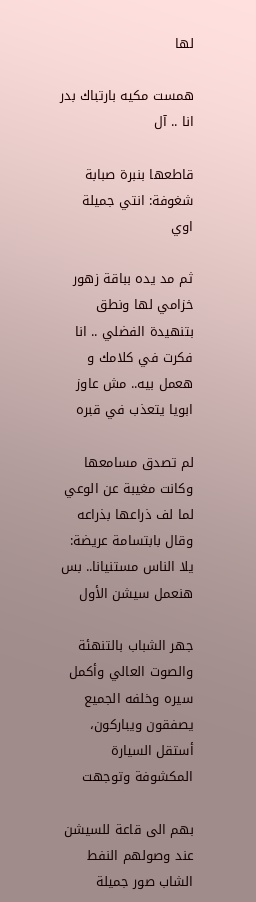لها

همست مکیه بارتباك بدر انا .. آل

قاطعها بنبرة صبابة شغوفة: انتي جميلة اوي

ثم مد يده بباقة زهور خزامي لها ونطق بتنهيدة الفضلي .. انا فكرت في كلامك و هعمل بيه.. مش عاوز ابويا يتعذب في قبره

لم تصدق مسامعها وكانت مغيبة عن الوعي لما لف ذراعها بذراعه وقال بابتسامة عريضة: يلا الناس مستنيانا.. بس هنعمل سيشن الأول

جهر الشباب بالتنهئة والصوت العالي وأكمل سيره وخلفه الجميع يصفقون ويباركون، أستقل السيارة المكشوفة وتوجهت

بهم الى قاعة للسيشن عند وصولهم النفط الشاب صور جميلة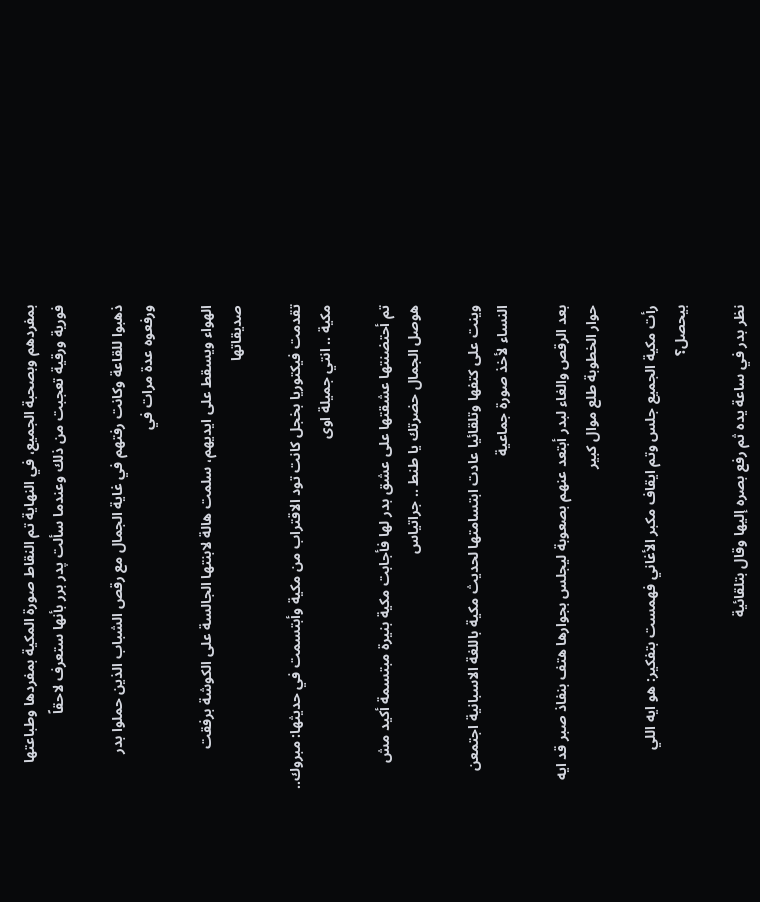بمفردهم وبصحبة الجميع، في النهاية تم النقاط صورة المكية بمفردها وطباعتها فورية ورقية تعجبت من ذلك وعندما سألت پدر برر بأنها ستعرف لاحقاً

ذهبوا للقاعة وكانت رفتهم في غاية الجمال مع رقص الشباب الذين حملوا بدر ورفعوه عدة مرات في

الهواء ويسقط على ايديهم، سلمت هالة لابنتها الجالسة على الكوشة برفقت صديقاتها

تقدمت فيكتوريا بخجل كانت تود الاقتراب من مكية وأبتسمت في حديثها: مبروك.. مكية .. انتي جميلة اوی

تم أحتضنتها عشقتها على عشق بدر لها فأجابت مكية بنيرة مبتسمة أكيد مش هوصل الجمال حضرتك يا طنط .. جراتياس

وينت على كتفها وتلقائيا عادت ابتسامتها لحديث مكية باللغة الاسبانية اجتمعن النساء لأخذ صورة جماعية

بعد الرقص والغاء لبدر أبتعد عنهم بصعوبة ليجلس بجوارها هتف بنفاذ صبر قد ايه حوار الخطوبة طلع موال كبير

رأت مكية الجميع جلس وتم ايقاف مكبر الأغاني فهمست بتفكير: هو ايه اللي بيحصل؟

نظر بدر في ساعة يده ثم رفع بصره إليها وقال بتلقائية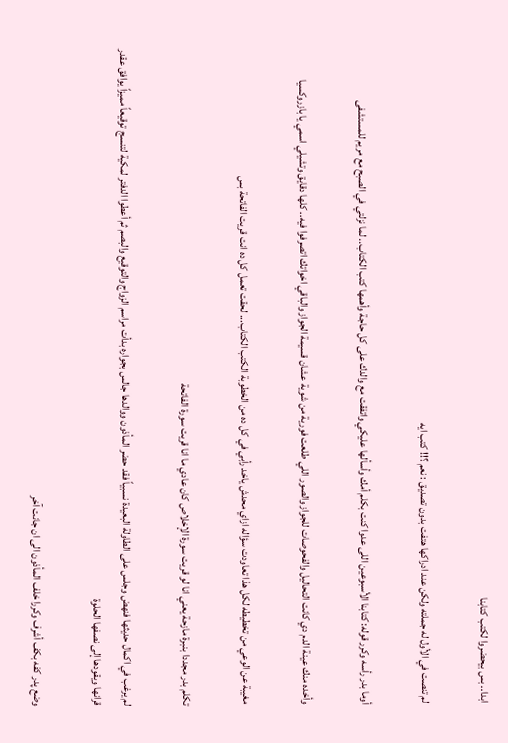ابدا.. بس بيحضروا لكتب كتابنا

لم تنصت في الأول له جملته ولكن عند ادراكها هتفت بدون تصديق : نعم ؟!! كتب ايه

أوما بدر رأسه وكرر قوله: كتابنا الأسبوعين اللى عدوا كنت بكلم أمك وأسألها عليكي واتفقت مع والدك على كل حاجة وأهمها كتب الكتاب.. لما نزلتي في الصبح مع مريم للمستشفى

وأخده منك عينة الدم دي كانت التحاليل والفحوصات للجواز والصور اللي طلعت فورية من شوية عشان قسيمة الجواز والباقي اخواتك اتصرفوا فيه.. كلها دقايق وتشيلي اسمي يا بازروکسیا

مغيبة عن الوعي من تخطيطه لكل هذا تعاودت سؤاله ازاي محدش ياخد رأبي في كل ده من الخطوبة الكتب الكتاب... لحقت تعمل كل ده انت قريت الفاتحة بس

تكلم بدر مجددا بنبرة مازحة يعني انا لو قريت سورة الإخلاص كان عادي ما انا قريت سورة الفاتحة

لم يرغب في اكمال حديثها فنهض وجلس على الطاولة البعيدة نسبياً فقد حضر المأذون ووالدها جالس بجواره بدأت مراسم الزواج والتوقيع والبصم ثم أعطوا الدفتر لمكية لتنسج توقيعاً مميزاً يوافق عقدر قرانها ويقودها إلى نصفها الحلوة

وضع پدر كفه بكف أشرف وكررا خلف المأذون الى ان جانت آخر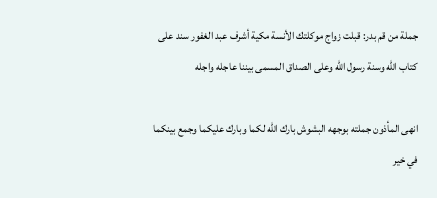جملة من قم بدر: قبلت زواج موكلتك الأنسة مكية أشرف عبد الغفور سند على كتاب الله وسنة رسول الله وعلى الصداق المسمى بيننا عاجله واجله

انهى المأذون جملته بوجهه البشوش بارك الله لكما وبارك عليكما وجمع بينكما في خير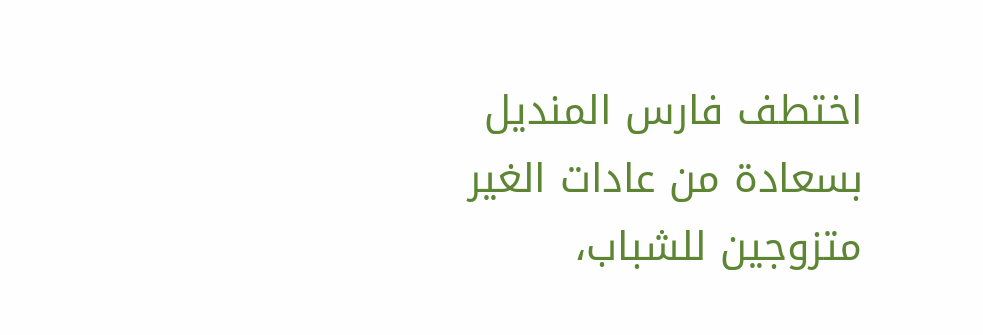اختطف فارس المنديل بسعادة من عادات الغير متزوجين للشباب،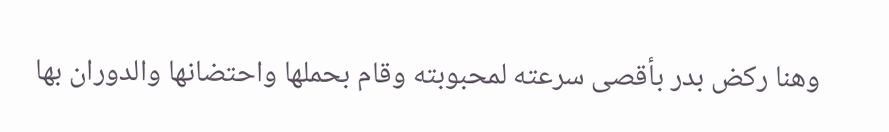وهنا ركض بدر بأقصى سرعته لمحبوبته وقام بحملها واحتضانها والدوران بها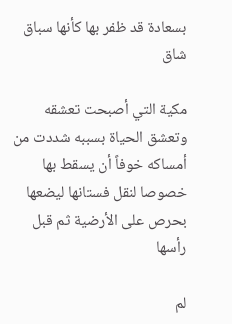بسعادة قد ظفر بها كأنها سباق شاق

مكية التي أصبحت تعشقه وتعشق الحياة بسببه شددت من أمساكه خوفاً أن يسقط بها خصوصا لنقل فستانها ليضعها بحرص على الأرضية ثم قبل رأسها

لم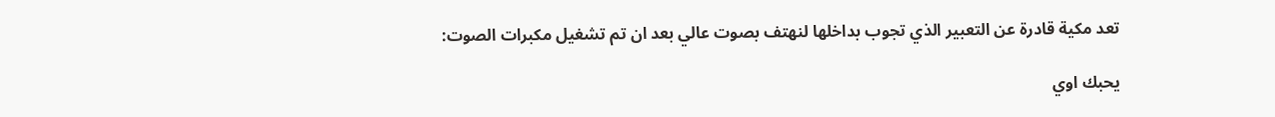تعد مكية قادرة عن التعبير الذي تجوب بداخلها لنهتف بصوت عالي بعد ان تم تشغيل مكبرات الصوت:

يحبك اوي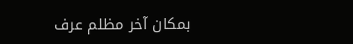بمكان آخر مظلم عرف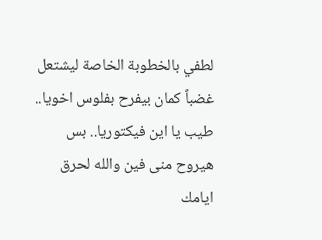لطفي بالخطوبة الخاصة ليشتعل غضباً كمان بيفرح بفلوس اخويا.. طیب یا این فيكتوريا.. بس هيروح منى فين والله لحرق ايامك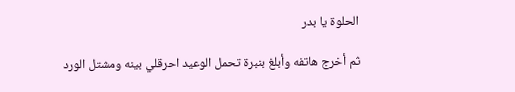الحلوة يا بدر

ثم أخرج هاتفه وأبلغ بنبرة تحمل الوعيد احرقلي بينه ومشتل الورد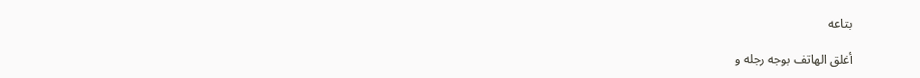بتاعه

أغلق الهاتف بوجه رجله و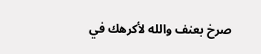صرخ بعنف والله لأكرهك في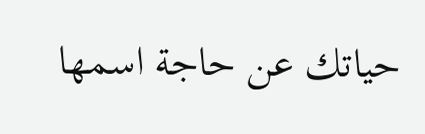حياتك عن حاجة اسمها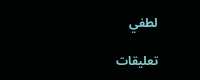لطفي

تعليقات